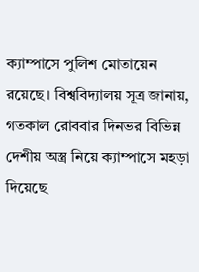ক্যাম্পাসে পুলিশ মোতায়েন রয়েছে। বিশ্ববিদ্যালয় সূত্র জানায়, গতকাল রোববার দিনভর বিভিন্ন দেশীয় অস্ত্র নিয়ে ক্যাম্পাসে মহড়া দিয়েছে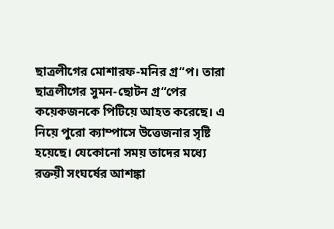ছাত্রলীগের মোশারফ-মনির গ্র“প। তারা ছাত্রলীগের সুমন-ছোটন গ্র“পের কয়েকজনকে পিটিয়ে আহত করেছে। এ নিয়ে পুরো ক্যাম্পাসে উত্তেজনার সৃষ্টি হয়েছে। যেকোনো সময় তাদের মধ্যে রক্তয়ী সংঘর্ষের আশঙ্কা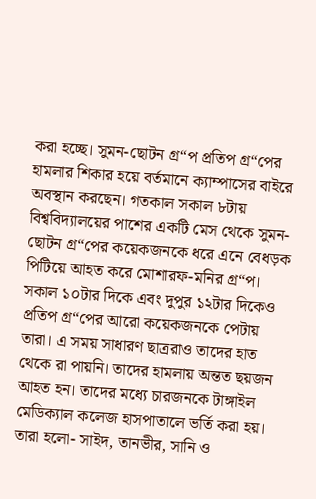করা হচ্ছে। সুমন-ছোটন গ্র“প প্রতিপ গ্র“পের হামলার শিকার হয়ে বর্তমানে ক্যাম্পাসের বাইরে অবস্থান করছেন। গতকাল সকাল ৮টায় বিশ্ববিদ্যালয়ের পাশের একটি মেস থেকে সুমন-ছোটন গ্র“পের কয়েকজনকে ধরে এনে বেধড়ক পিটিয়ে আহত করে মোশারফ-মনির গ্র“প। সকাল ১০টার দিকে এবং দুপুর ১২টার দিকেও প্রতিপ গ্র“পের আরো কয়েকজনকে পেটায় তারা। এ সময় সাধারণ ছাত্ররাও তাদের হাত থেকে রা পায়নি। তাদের হামলায় অন্তত ছয়জন আহত হন। তাদের মধ্যে চারজনকে টাঙ্গাইল মেডিক্যাল কলেজ হাসপাতালে ভর্তি করা হয়। তারা হলো- সাইদ, তানভীর, সানি ও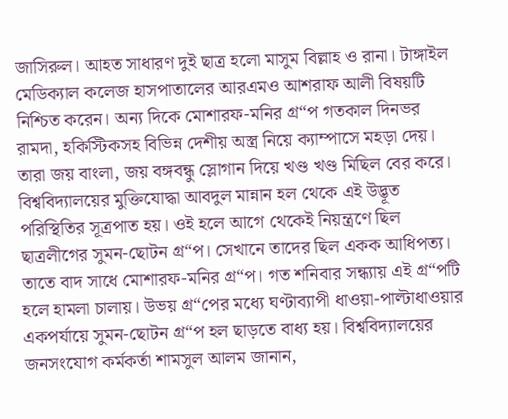জাসিরুল। আহত সাধারণ দুই ছাত্র হলো মাসুম বিল্লাহ ও রানা। টাঙ্গাইল মেডিক্যাল কলেজ হাসপাতালের আরএমও আশরাফ আলী বিষয়টি নিশ্চিত করেন। অন্য দিকে মোশারফ-মনির গ্র“প গতকাল দিনভর রামদা, হকিস্টিকসহ বিভিন্ন দেশীয় অস্ত্র নিয়ে ক্যাম্পাসে মহড়া দেয়। তারা জয় বাংলা, জয় বঙ্গবন্ধু স্লোগান দিয়ে খণ্ড খণ্ড মিছিল বের করে। বিশ্ববিদ্যালয়ের মুক্তিযোদ্ধা আবদুল মান্নান হল থেকে এই উদ্ভূত পরিস্থিতির সূত্রপাত হয়। ওই হলে আগে থেকেই নিয়ন্ত্রণে ছিল ছাত্রলীগের সুমন-ছোটন গ্র“প। সেখানে তাদের ছিল একক আধিপত্য। তাতে বাদ সাধে মোশারফ-মনির গ্র“প। গত শনিবার সন্ধ্যায় এই গ্র“পটি হলে হামলা চালায়। উভয় গ্র“পের মধ্যে ঘণ্টাব্যাপী ধাওয়া-পাল্টাধাওয়ার একপর্যায়ে সুমন-ছোটন গ্র“প হল ছাড়তে বাধ্য হয়। বিশ্ববিদ্যালয়ের জনসংযোগ কর্মকর্তা শামসুল আলম জানান,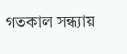গতকাল সন্ধ্যায়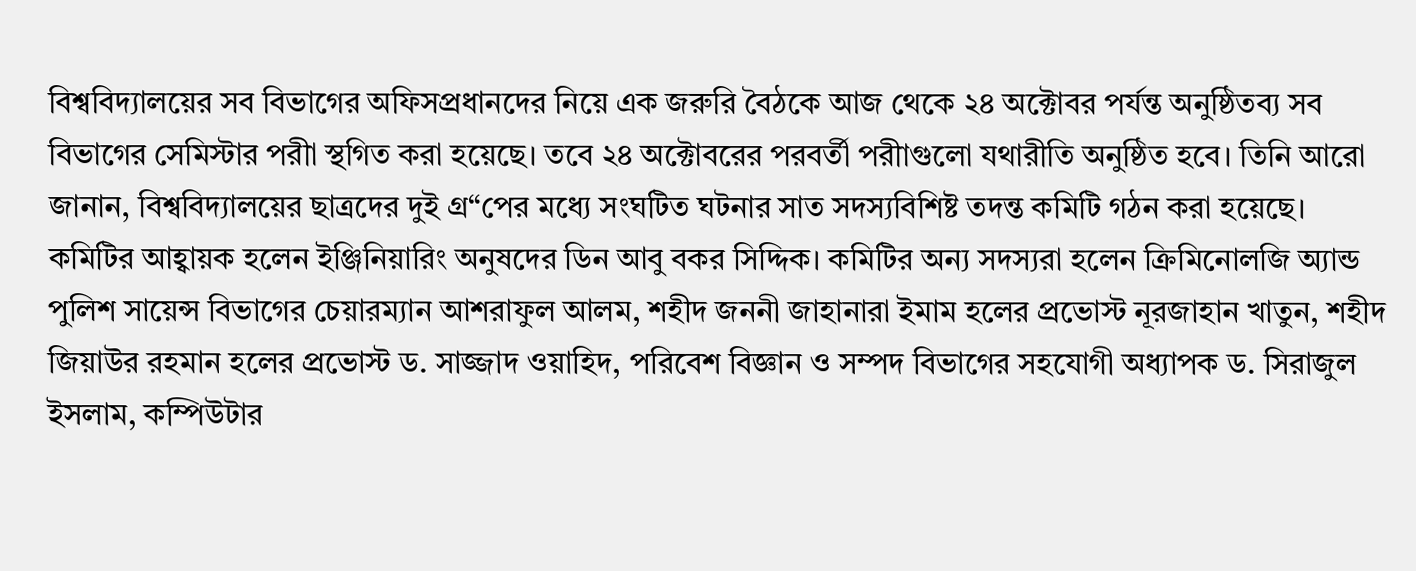বিশ্ববিদ্যালয়ের সব বিভাগের অফিসপ্রধানদের নিয়ে এক জরুরি বৈঠকে আজ থেকে ২৪ অক্টোবর পর্যন্ত অনুষ্ঠিতব্য সব বিভাগের সেমিস্টার পরীা স্থগিত করা হয়েছে। তবে ২৪ অক্টোবরের পরবর্তী পরীাগুলো যথারীতি অনুষ্ঠিত হবে। তিনি আরো জানান, বিশ্ববিদ্যালয়ের ছাত্রদের দুই গ্র“পের মধ্যে সংঘটিত ঘটনার সাত সদস্যবিশিষ্ট তদন্ত কমিটি গঠন করা হয়েছে। কমিটির আহ্বায়ক হলেন ইঞ্জিনিয়ারিং অনুষদের ডিন আবু বকর সিদ্দিক। কমিটির অন্য সদস্যরা হলেন ক্রিমিনোলজি অ্যান্ড পুলিশ সায়েন্স বিভাগের চেয়ারম্যান আশরাফুল আলম, শহীদ জননী জাহানারা ইমাম হলের প্রভোস্ট নূরজাহান খাতুন, শহীদ জিয়াউর রহমান হলের প্রভোস্ট ড. সাজ্জাদ ওয়াহিদ, পরিবেশ বিজ্ঞান ও সম্পদ বিভাগের সহযোগী অধ্যাপক ড. সিরাজুল ইসলাম, কম্পিউটার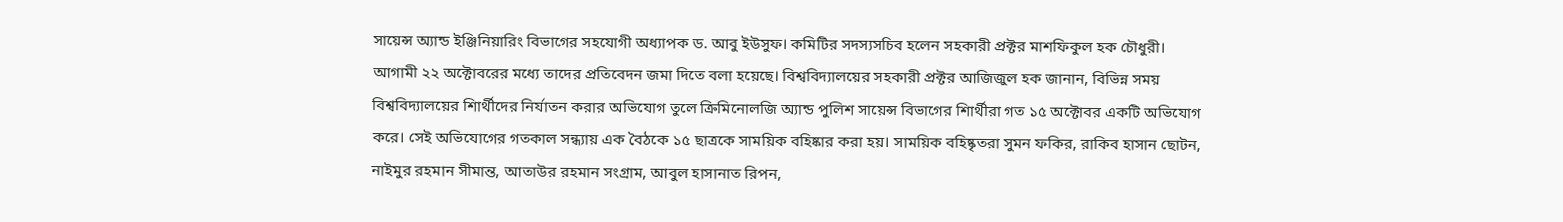সায়েন্স অ্যান্ড ইঞ্জিনিয়ারিং বিভাগের সহযোগী অধ্যাপক ড. আবু ইউসুফ। কমিটির সদস্যসচিব হলেন সহকারী প্রক্টর মাশফিকুল হক চৌধুরী। আগামী ২২ অক্টোবরের মধ্যে তাদের প্রতিবেদন জমা দিতে বলা হয়েছে। বিশ্ববিদ্যালয়ের সহকারী প্রক্টর আজিজুল হক জানান, বিভিন্ন সময় বিশ্ববিদ্যালয়ের শিার্থীদের নির্যাতন করার অভিযোগ তুলে ক্রিমিনোলজি অ্যান্ড পুলিশ সায়েন্স বিভাগের শিার্থীরা গত ১৫ অক্টোবর একটি অভিযোগ করে। সেই অভিযোগের গতকাল সন্ধ্যায় এক বৈঠকে ১৫ ছাত্রকে সাময়িক বহিষ্কার করা হয়। সাময়িক বহিষ্কৃতরা সুমন ফকির, রাকিব হাসান ছোটন, নাইমুর রহমান সীমান্ত, আতাউর রহমান সংগ্রাম, আবুল হাসানাত রিপন,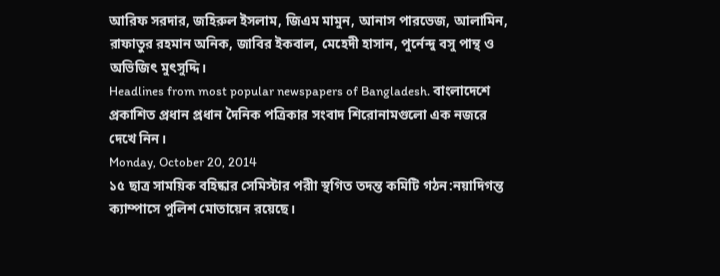আরিফ সরদার, জহিরুল ইসলাম, জিএম মামুন, আনাস পারভেজ, আলামিন, রাফাতুর রহমান অনিক, জাবির ইকবাল, মেহেদী হাসান, পুর্নেন্দু বসু পান্থ ও অভিজিৎ মুৎসুদ্দি।
Headlines from most popular newspapers of Bangladesh. বাংলাদেশে প্রকাশিত প্রধান প্রধান দৈনিক পত্রিকার সংবাদ শিরোনামগুলো এক নজরে দেখে নিন।
Monday, October 20, 2014
১৫ ছাত্র সাময়িক বহিষ্কার সেমিস্টার পরীা স্থগিত তদন্ত কমিটি গঠন:নয়াদিগন্ত
ক্যাম্পাসে পুলিশ মোতায়েন রয়েছে।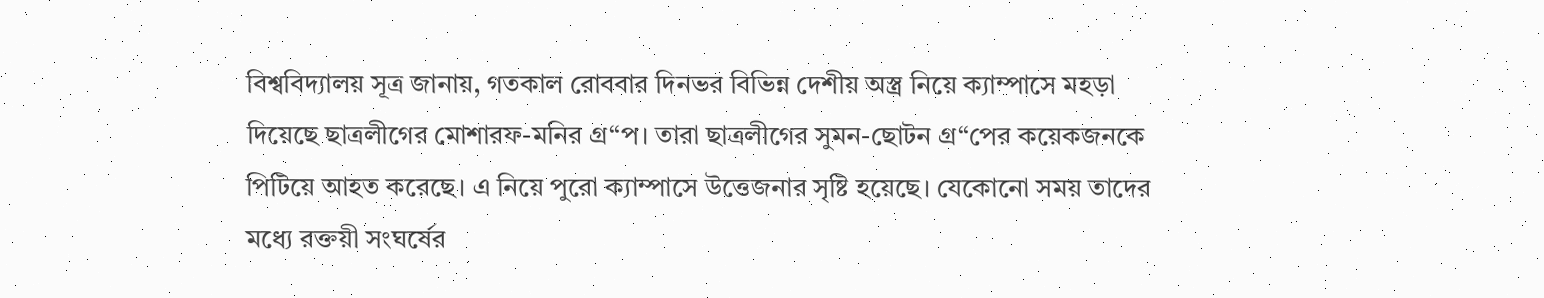বিশ্ববিদ্যালয় সূত্র জানায়, গতকাল রোববার দিনভর বিভিন্ন দেশীয় অস্ত্র নিয়ে ক্যাম্পাসে মহড়া দিয়েছে ছাত্রলীগের মোশারফ-মনির গ্র“প। তারা ছাত্রলীগের সুমন-ছোটন গ্র“পের কয়েকজনকে পিটিয়ে আহত করেছে। এ নিয়ে পুরো ক্যাম্পাসে উত্তেজনার সৃষ্টি হয়েছে। যেকোনো সময় তাদের মধ্যে রক্তয়ী সংঘর্ষের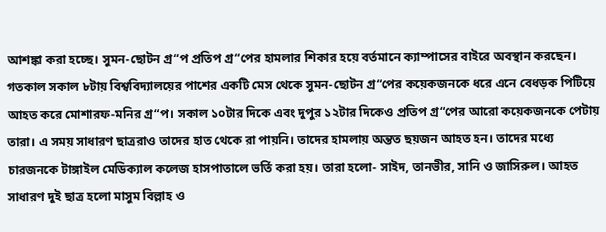আশঙ্কা করা হচ্ছে। সুমন-ছোটন গ্র“প প্রতিপ গ্র“পের হামলার শিকার হয়ে বর্তমানে ক্যাম্পাসের বাইরে অবস্থান করছেন। গতকাল সকাল ৮টায় বিশ্ববিদ্যালয়ের পাশের একটি মেস থেকে সুমন-ছোটন গ্র“পের কয়েকজনকে ধরে এনে বেধড়ক পিটিয়ে আহত করে মোশারফ-মনির গ্র“প। সকাল ১০টার দিকে এবং দুপুর ১২টার দিকেও প্রতিপ গ্র“পের আরো কয়েকজনকে পেটায় তারা। এ সময় সাধারণ ছাত্ররাও তাদের হাত থেকে রা পায়নি। তাদের হামলায় অন্তত ছয়জন আহত হন। তাদের মধ্যে চারজনকে টাঙ্গাইল মেডিক্যাল কলেজ হাসপাতালে ভর্তি করা হয়। তারা হলো- সাইদ, তানভীর, সানি ও জাসিরুল। আহত সাধারণ দুই ছাত্র হলো মাসুম বিল্লাহ ও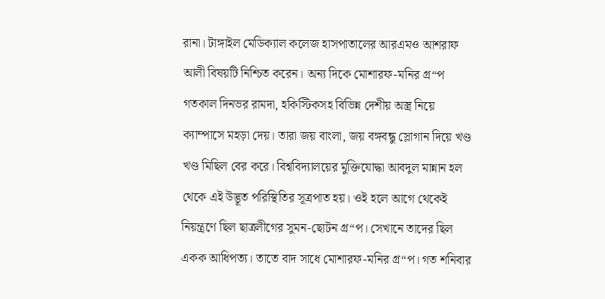রানা। টাঙ্গাইল মেডিক্যাল কলেজ হাসপাতালের আরএমও আশরাফ আলী বিষয়টি নিশ্চিত করেন। অন্য দিকে মোশারফ-মনির গ্র“প গতকাল দিনভর রামদা, হকিস্টিকসহ বিভিন্ন দেশীয় অস্ত্র নিয়ে ক্যাম্পাসে মহড়া দেয়। তারা জয় বাংলা, জয় বঙ্গবন্ধু স্লোগান দিয়ে খণ্ড খণ্ড মিছিল বের করে। বিশ্ববিদ্যালয়ের মুক্তিযোদ্ধা আবদুল মান্নান হল থেকে এই উদ্ভূত পরিস্থিতির সূত্রপাত হয়। ওই হলে আগে থেকেই নিয়ন্ত্রণে ছিল ছাত্রলীগের সুমন-ছোটন গ্র“প। সেখানে তাদের ছিল একক আধিপত্য। তাতে বাদ সাধে মোশারফ-মনির গ্র“প। গত শনিবার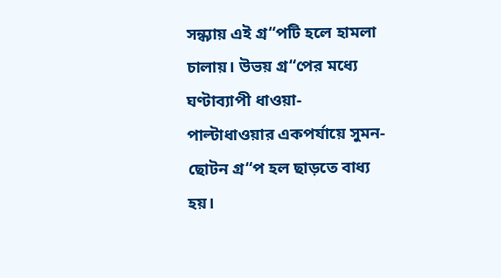সন্ধ্যায় এই গ্র“পটি হলে হামলা চালায়। উভয় গ্র“পের মধ্যে ঘণ্টাব্যাপী ধাওয়া-পাল্টাধাওয়ার একপর্যায়ে সুমন-ছোটন গ্র“প হল ছাড়তে বাধ্য হয়।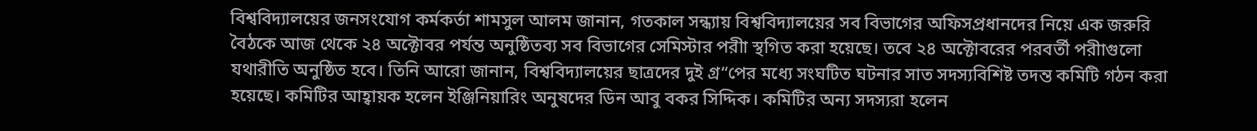বিশ্ববিদ্যালয়ের জনসংযোগ কর্মকর্তা শামসুল আলম জানান, গতকাল সন্ধ্যায় বিশ্ববিদ্যালয়ের সব বিভাগের অফিসপ্রধানদের নিয়ে এক জরুরি বৈঠকে আজ থেকে ২৪ অক্টোবর পর্যন্ত অনুষ্ঠিতব্য সব বিভাগের সেমিস্টার পরীা স্থগিত করা হয়েছে। তবে ২৪ অক্টোবরের পরবর্তী পরীাগুলো যথারীতি অনুষ্ঠিত হবে। তিনি আরো জানান, বিশ্ববিদ্যালয়ের ছাত্রদের দুই গ্র“পের মধ্যে সংঘটিত ঘটনার সাত সদস্যবিশিষ্ট তদন্ত কমিটি গঠন করা হয়েছে। কমিটির আহ্বায়ক হলেন ইঞ্জিনিয়ারিং অনুষদের ডিন আবু বকর সিদ্দিক। কমিটির অন্য সদস্যরা হলেন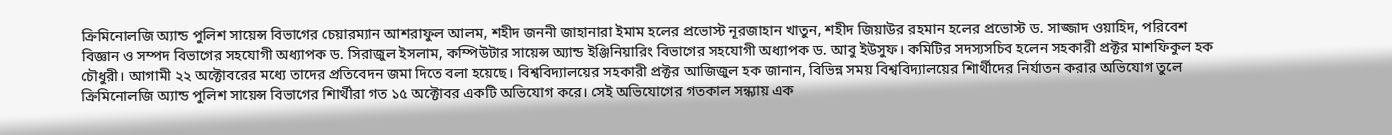ক্রিমিনোলজি অ্যান্ড পুলিশ সায়েন্স বিভাগের চেয়ারম্যান আশরাফুল আলম, শহীদ জননী জাহানারা ইমাম হলের প্রভোস্ট নূরজাহান খাতুন, শহীদ জিয়াউর রহমান হলের প্রভোস্ট ড. সাজ্জাদ ওয়াহিদ, পরিবেশ বিজ্ঞান ও সম্পদ বিভাগের সহযোগী অধ্যাপক ড. সিরাজুল ইসলাম, কম্পিউটার সায়েন্স অ্যান্ড ইঞ্জিনিয়ারিং বিভাগের সহযোগী অধ্যাপক ড. আবু ইউসুফ। কমিটির সদস্যসচিব হলেন সহকারী প্রক্টর মাশফিকুল হক চৌধুরী। আগামী ২২ অক্টোবরের মধ্যে তাদের প্রতিবেদন জমা দিতে বলা হয়েছে। বিশ্ববিদ্যালয়ের সহকারী প্রক্টর আজিজুল হক জানান, বিভিন্ন সময় বিশ্ববিদ্যালয়ের শিার্থীদের নির্যাতন করার অভিযোগ তুলে ক্রিমিনোলজি অ্যান্ড পুলিশ সায়েন্স বিভাগের শিার্থীরা গত ১৫ অক্টোবর একটি অভিযোগ করে। সেই অভিযোগের গতকাল সন্ধ্যায় এক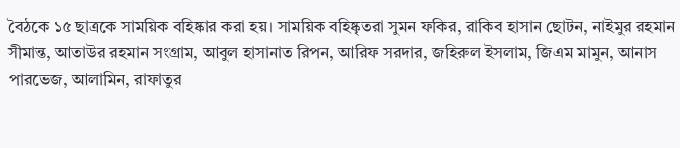বৈঠকে ১৫ ছাত্রকে সাময়িক বহিষ্কার করা হয়। সাময়িক বহিষ্কৃতরা সুমন ফকির, রাকিব হাসান ছোটন, নাইমুর রহমান সীমান্ত, আতাউর রহমান সংগ্রাম, আবুল হাসানাত রিপন, আরিফ সরদার, জহিরুল ইসলাম, জিএম মামুন, আনাস পারভেজ, আলামিন, রাফাতুর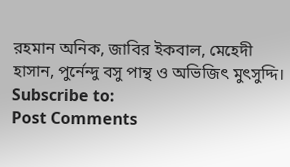রহমান অনিক, জাবির ইকবাল, মেহেদী হাসান, পুর্নেন্দু বসু পান্থ ও অভিজিৎ মুৎসুদ্দি।
Subscribe to:
Post Comments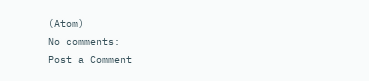(Atom)
No comments:
Post a Comment